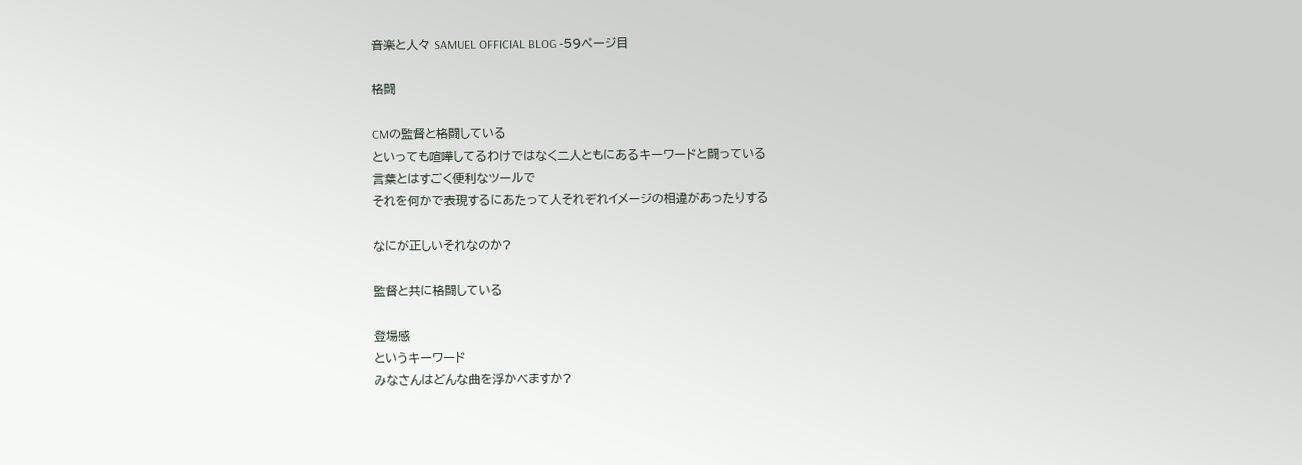音楽と人々 SAMUEL OFFICIAL BLOG -59ページ目

格闘

CMの監督と格闘している
といっても喧嘩してるわけではなく二人ともにあるキーワードと闘っている
言葉とはすごく便利なツールで
それを何かで表現するにあたって人それぞれイメージの相違があったりする

なにが正しいそれなのか?

監督と共に格闘している

登場感
というキーワード
みなさんはどんな曲を浮かべますか?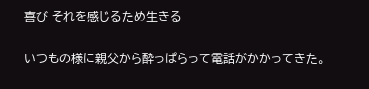喜び それを感じるため生きる

いつもの様に親父から酔っぱらって電話がかかってきた。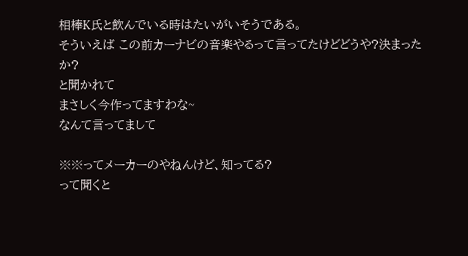相棒K氏と飲んでいる時はたいがいそうである。
そういえば この前カーナビの音楽やるって言ってたけどどうや?決まったか?
と聞かれて
まさしく今作ってますわな~
なんて言ってまして

※※ってメーカーのやねんけど、知ってる?
って聞くと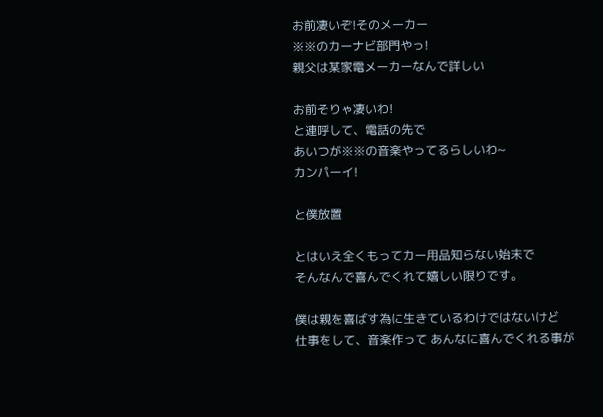お前凄いぞ!そのメーカー
※※のカーナビ部門やっ!
親父は某家電メーカーなんで詳しい

お前そりゃ凄いわ!
と連呼して、電話の先で
あいつが※※の音楽やってるらしいわ~
カンパーイ!

と僕放置

とはいえ全くもってカー用品知らない始末で
そんなんで喜んでくれて嬉しい限りです。

僕は親を喜ばす為に生きているわけではないけど
仕事をして、音楽作って あんなに喜んでくれる事が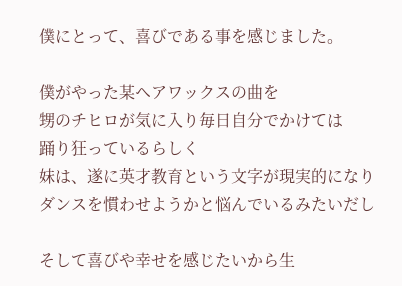僕にとって、喜びである事を感じました。

僕がやった某ヘアワックスの曲を
甥のチヒロが気に入り毎日自分でかけては
踊り狂っているらしく
妹は、遂に英才教育という文字が現実的になり
ダンスを慣わせようかと悩んでいるみたいだし

そして喜びや幸せを感じたいから生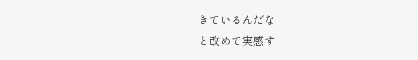きているんだな
と改めて実感す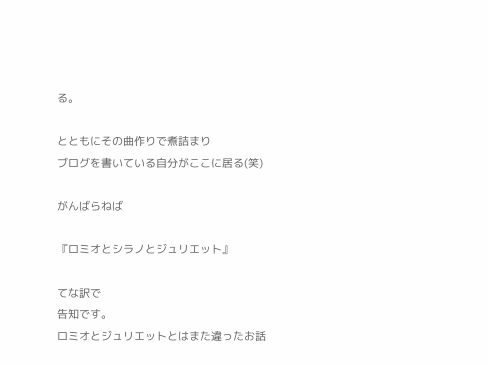る。

とともにその曲作りで煮詰まり
ブログを書いている自分がここに居る(笑)

がんばらねば

『ロミオとシラノとジュリエット』

てな訳で
告知です。
ロミオとジュリエットとはまた違ったお話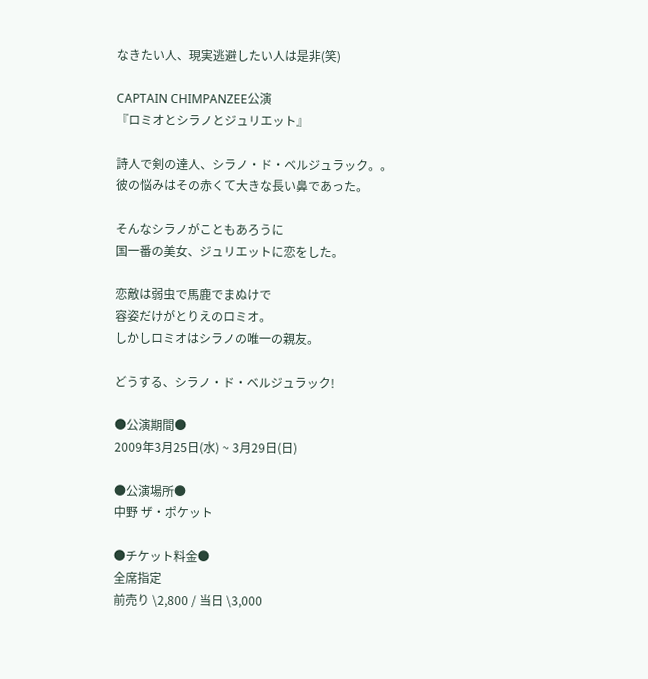なきたい人、現実逃避したい人は是非(笑)

CAPTAIN CHIMPANZEE公演
『ロミオとシラノとジュリエット』

詩人で剣の達人、シラノ・ド・ベルジュラック。。
彼の悩みはその赤くて大きな長い鼻であった。

そんなシラノがこともあろうに
国一番の美女、ジュリエットに恋をした。

恋敵は弱虫で馬鹿でまぬけで
容姿だけがとりえのロミオ。
しかしロミオはシラノの唯一の親友。

どうする、シラノ・ド・ベルジュラック!

●公演期間●
2009年3月25日(水) ~ 3月29日(日)

●公演場所●
中野 ザ・ポケット

●チケット料金●
全席指定
前売り \2,800 / 当日 \3,000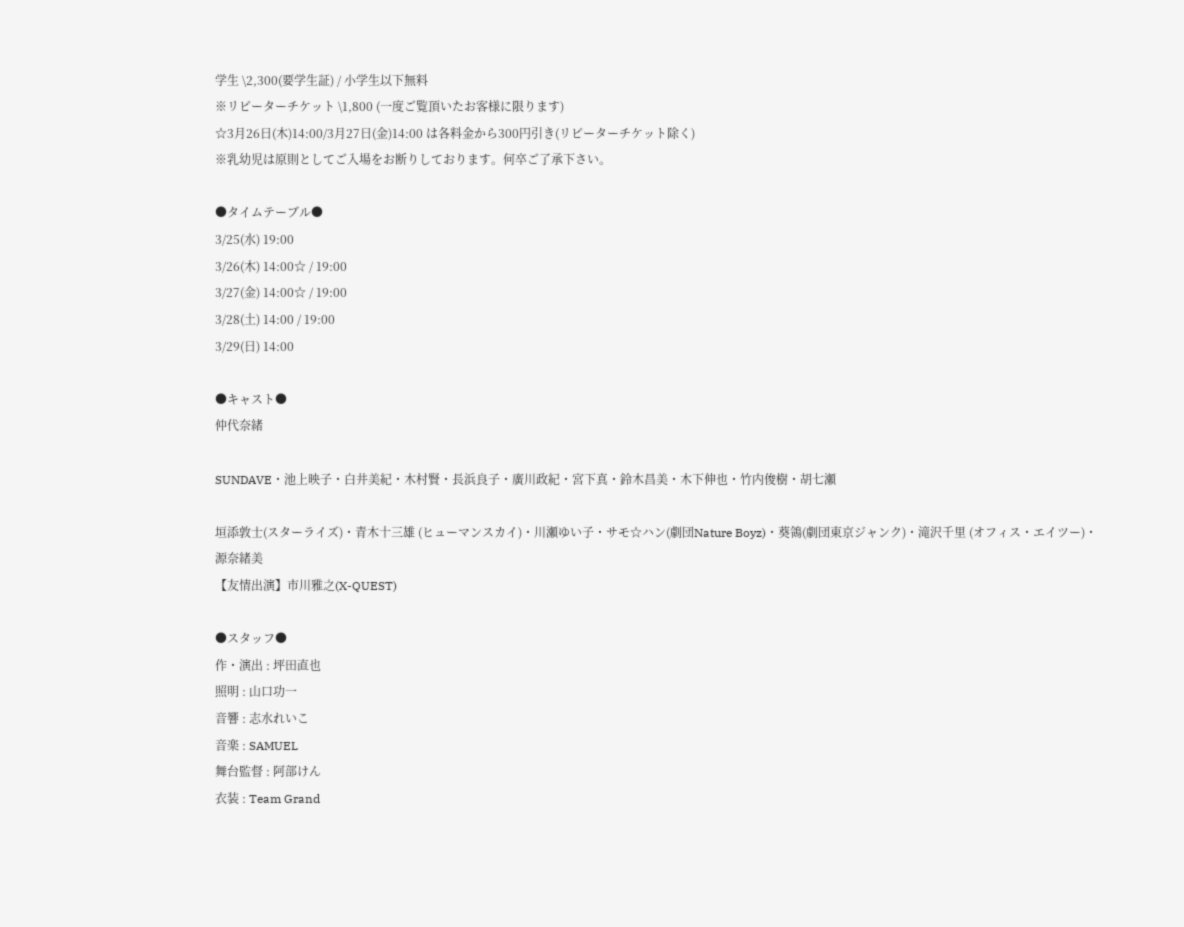学生 \2,300(要学生証) / 小学生以下無料
※リピーターチケット \1,800 (一度ご覧頂いたお客様に限ります)
☆3月26日(木)14:00/3月27日(金)14:00 は各料金から300円引き(リピーターチケット除く)
※乳幼児は原則としてご入場をお断りしております。何卒ご了承下さい。

●タイムテーブル●
3/25(水) 19:00
3/26(木) 14:00☆ / 19:00
3/27(金) 14:00☆ / 19:00
3/28(土) 14:00 / 19:00
3/29(日) 14:00

●キャスト●
仲代奈緒

SUNDAVE・池上映子・白井美紀・木村賢・長浜良子・廣川政紀・宮下真・鈴木昌美・木下伸也・竹内俊樹・胡七瀬

垣添敦士(スターライズ)・青木十三雄 (ヒューマンスカイ)・川瀬ゆい子・サモ☆ハン(劇団Nature Boyz)・葵鴒(劇団東京ジャンク)・滝沢千里 (オフィス・エイツー)・源奈緒美
【友情出演】市川雅之(X-QUEST)

●スタッフ●
作・演出 : 坪田直也
照明 : 山口功一
音響 : 志水れいこ
音楽 : SAMUEL
舞台監督 : 阿部けん
衣装 : Team Grand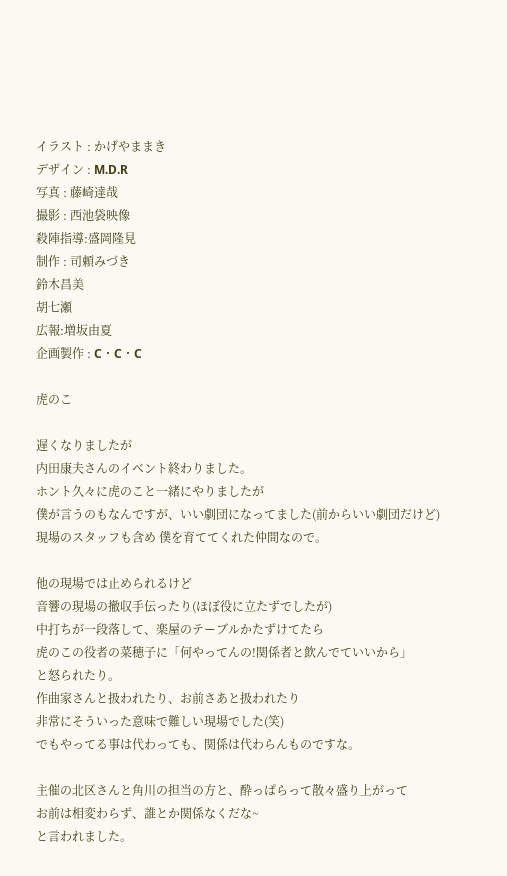イラスト : かげやままき
デザイン : M.D.R
写真 : 藤崎達哉
撮影 : 西池袋映像
殺陣指導:盛岡隆見
制作 : 司頼みづき
鈴木昌美
胡七瀬
広報:増坂由夏
企画製作 : C・C・C

虎のこ

遅くなりましたが
内田康夫さんのイベント終わりました。
ホント久々に虎のこと一緒にやりましたが
僕が言うのもなんですが、いい劇団になってました(前からいい劇団だけど)
現場のスタッフも含め 僕を育ててくれた仲間なので。

他の現場では止められるけど
音響の現場の撤収手伝ったり(ほぼ役に立たずでしたが)
中打ちが一段落して、楽屋のテーブルかたずけてたら
虎のこの役者の菜穂子に「何やってんの!関係者と飲んでていいから」
と怒られたり。
作曲家さんと扱われたり、お前さあと扱われたり
非常にそういった意味で難しい現場でした(笑)
でもやってる事は代わっても、関係は代わらんものですな。

主催の北区さんと角川の担当の方と、酔っぱらって散々盛り上がって
お前は相変わらず、誰とか関係なくだな~
と言われました。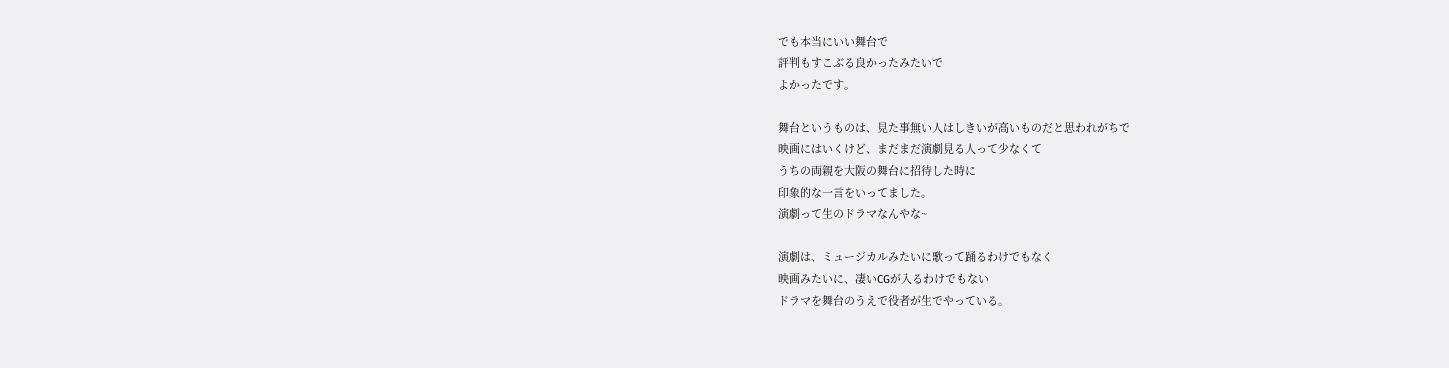でも本当にいい舞台で
評判もすこぶる良かったみたいで
よかったです。

舞台というものは、見た事無い人はしきいが高いものだと思われがちで
映画にはいくけど、まだまだ演劇見る人って少なくて
うちの両親を大阪の舞台に招待した時に
印象的な一言をいってました。
演劇って生のドラマなんやな~

演劇は、ミュージカルみたいに歌って踊るわけでもなく
映画みたいに、凄いCGが入るわけでもない
ドラマを舞台のうえで役者が生でやっている。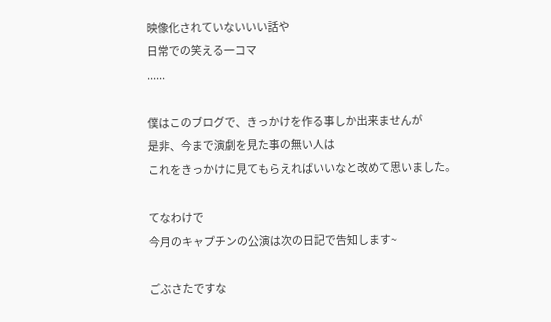映像化されていないいい話や
日常での笑える一コマ
......

僕はこのブログで、きっかけを作る事しか出来ませんが
是非、今まで演劇を見た事の無い人は
これをきっかけに見てもらえればいいなと改めて思いました。

てなわけで
今月のキャプチンの公演は次の日記で告知します~

ごぶさたですな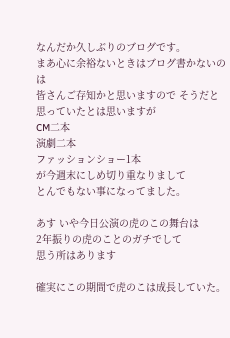なんだか久しぶりのブログです。
まあ心に余裕ないときはブログ書かないのは
皆さんご存知かと思いますので そうだと思っていたとは思いますが
CM二本
演劇二本
ファッションショー1本
が今週末にしめ切り重なりまして
とんでもない事になってました。

あす いや今日公演の虎のこの舞台は
2年振りの虎のことのガチでして
思う所はあります

確実にこの期間で虎のこは成長していた。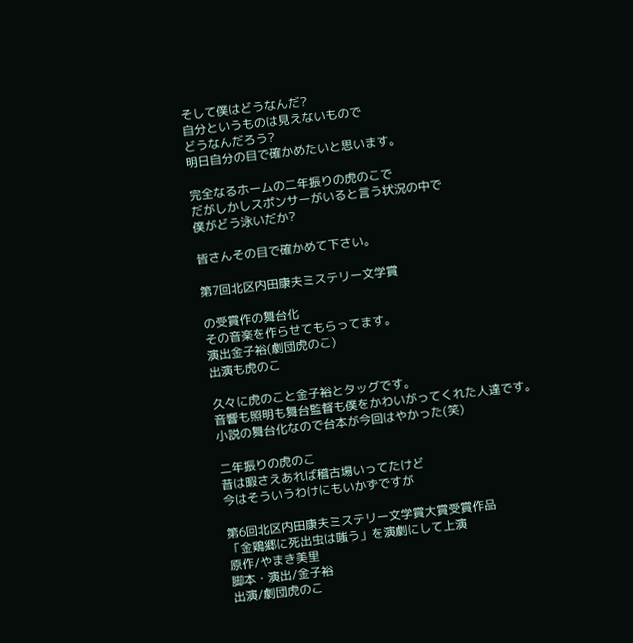そして僕はどうなんだ?
自分というものは見えないもので
どうなんだろう?
明日自分の目で確かめたいと思います。

完全なるホームの二年振りの虎のこで
だがしかしスポンサーがいると言う状況の中で
僕がどう泳いだか?

皆さんその目で確かめて下さい。

第7回北区内田康夫ミステリー文学賞

の受賞作の舞台化
その音楽を作らせてもらってます。
演出金子裕(劇団虎のこ)
出演も虎のこ

久々に虎のこと金子裕とタッグです。
音響も照明も舞台監督も僕をかわいがってくれた人達です。
小説の舞台化なので台本が今回はやかった(笑)

二年振りの虎のこ
昔は暇さえあれば稽古場いってたけど
今はそういうわけにもいかずですが

第6回北区内田康夫ミステリー文学賞大賞受賞作品
「金鶏郷に死出虫は嗤う」を演劇にして上演
原作/やまき美里
脚本・演出/金子裕
出演/劇団虎のこ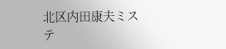北区内田康夫ミステ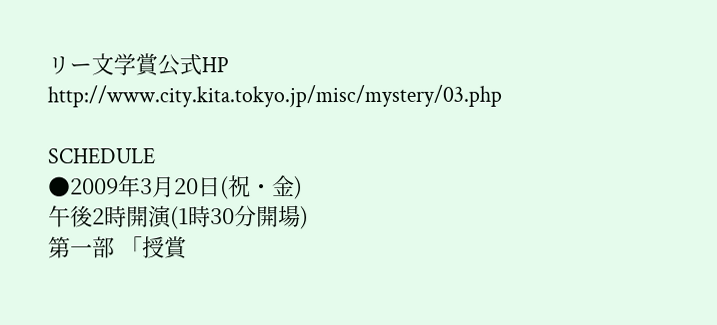リー文学賞公式HP
http://www.city.kita.tokyo.jp/misc/mystery/03.php

SCHEDULE
●2009年3月20日(祝・金)
午後2時開演(1時30分開場)
第一部 「授賞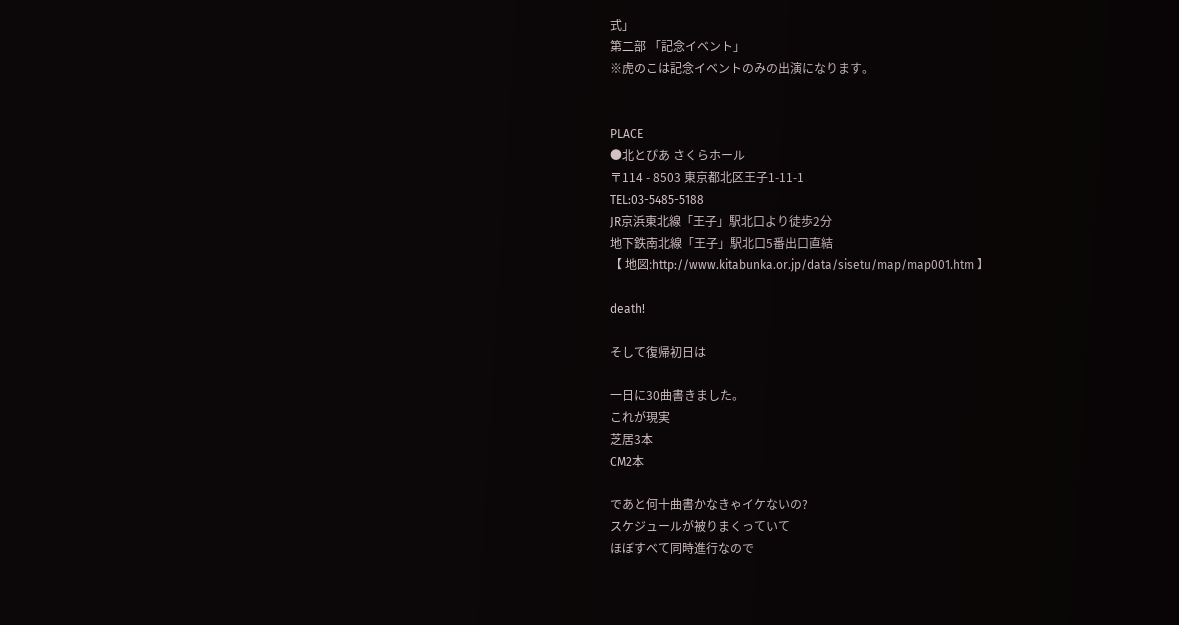式」
第二部 「記念イベント」
※虎のこは記念イベントのみの出演になります。


PLACE
●北とぴあ さくらホール
〒114 - 8503 東京都北区王子1-11-1
TEL:03-5485-5188
JR京浜東北線「王子」駅北口より徒歩2分
地下鉄南北線「王子」駅北口5番出口直結
【 地図:http://www.kitabunka.or.jp/data/sisetu/map/map001.htm 】

death!

そして復帰初日は

一日に30曲書きました。
これが現実
芝居3本
CM2本

であと何十曲書かなきゃイケないの?
スケジュールが被りまくっていて
ほぼすべて同時進行なので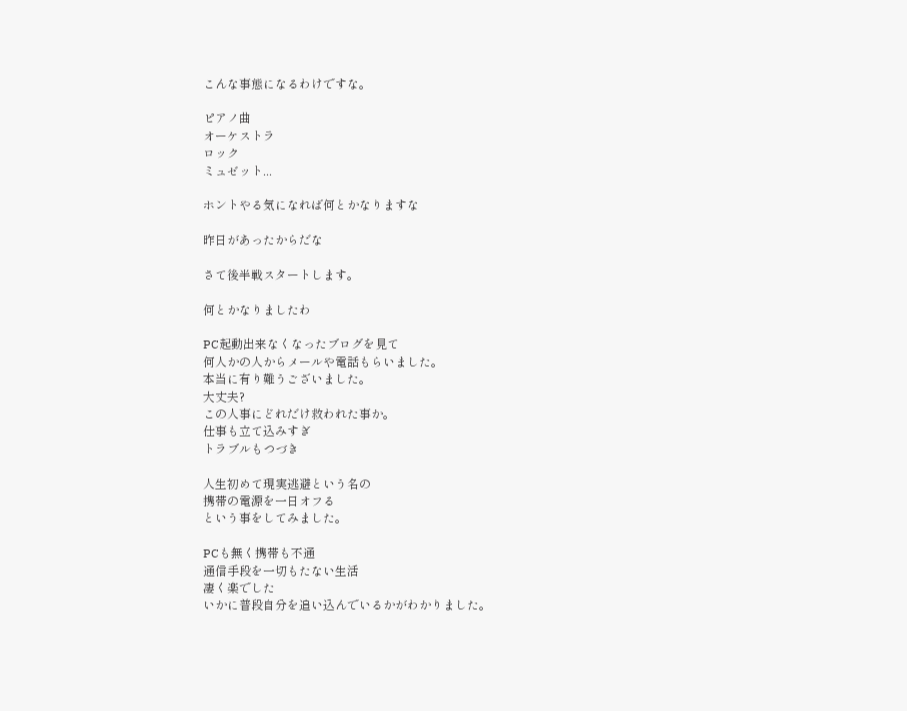こんな事態になるわけですな。

ピアノ曲
オーケストラ
ロック
ミュゼット...

ホントやる気になれば何とかなりますな

昨日があったからだな

さて後半戦スタートします。

何とかなりましたわ

PC起動出来なくなったブログを見て
何人かの人からメールや電話もらいました。
本当に有り難うございました。
大丈夫?
この人事にどれだけ救われた事か。
仕事も立て込みすぎ
トラブルもつづき

人生初めて現実逃避という名の
携帯の電源を一日オフる
という事をしてみました。

PCも無く携帯も不通
通信手段を一切もたない生活
凄く楽でした
いかに普段自分を追い込んでいるかがわかりました。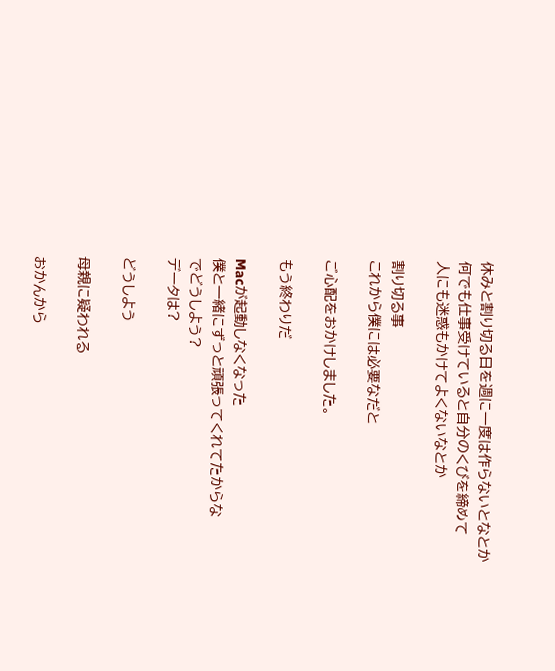休みと割り切る日を週に一度は作らないとなとか
何でも仕事受けていると自分のくびを締めて
人にも迷惑もかけてよくないなとか

割り切る事
これから僕には必要なだと

ご心配をおかけしました。

もう終わりだ

Macが起動しなくなった
僕と一緒にずっと頑張ってくれてたからな
でどうしよう?
データは?

どうしよう

母親に疑われる

おかんから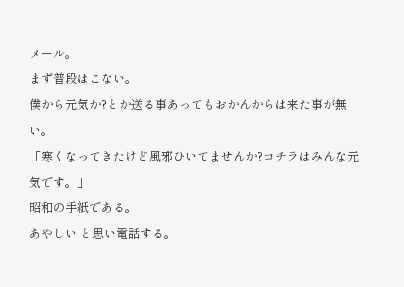メール。
まず普段はこない。
僕から元気か?とか送る事あってもおかんからは来た事が無い。
「寒くなってきたけど風邪ひいてませんか?コチラはみんな元気です。」
昭和の手紙である。
あやしい と思い電話する。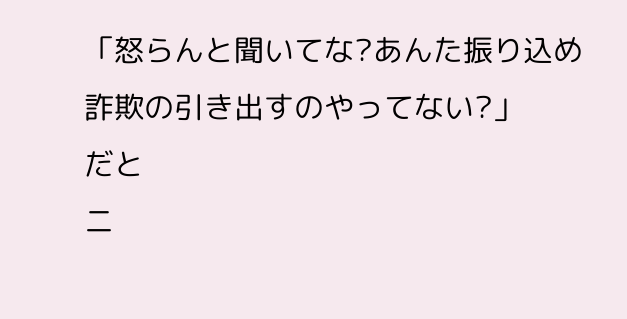「怒らんと聞いてな?あんた振り込め詐欺の引き出すのやってない?」
だと
ニ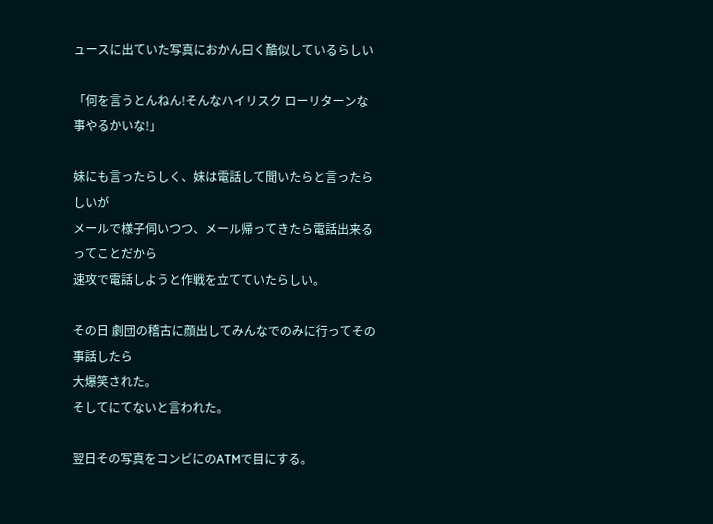ュースに出ていた写真におかん曰く酷似しているらしい

「何を言うとんねん!そんなハイリスク ローリターンな事やるかいな!」

妹にも言ったらしく、妹は電話して聞いたらと言ったらしいが
メールで様子伺いつつ、メール帰ってきたら電話出来るってことだから
速攻で電話しようと作戦を立てていたらしい。

その日 劇団の稽古に顔出してみんなでのみに行ってその事話したら
大爆笑された。
そしてにてないと言われた。

翌日その写真をコンビにのATMで目にする。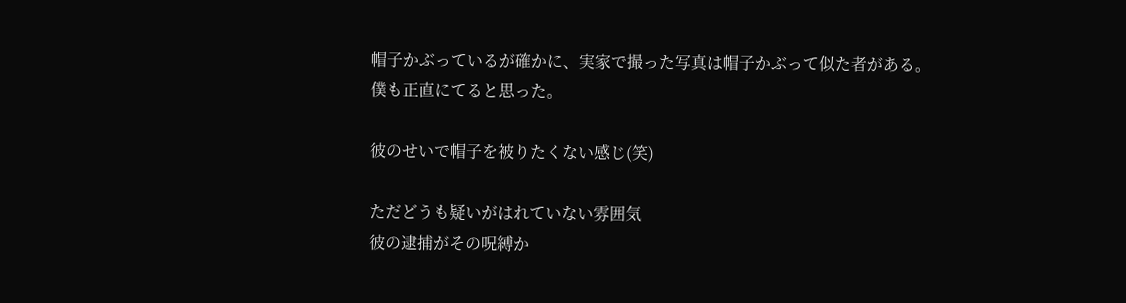帽子かぶっているが確かに、実家で撮った写真は帽子かぶって似た者がある。
僕も正直にてると思った。

彼のせいで帽子を被りたくない感じ(笑)

ただどうも疑いがはれていない雰囲気
彼の逮捕がその呪縛か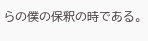らの僕の保釈の時である。